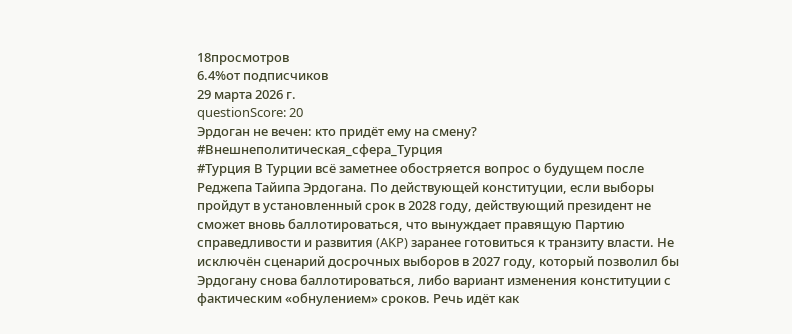18просмотров
6.4%от подписчиков
29 марта 2026 г.
questionScore: 20
Эрдоган не вечен: кто придёт ему на смену? #Внешнеполитическая_сфера_Турция
#Турция В Турции всё заметнее обостряется вопрос о будущем после Реджепа Тайипа Эрдогана. По действующей конституции, если выборы пройдут в установленный срок в 2028 году, действующий президент не сможет вновь баллотироваться, что вынуждает правящую Партию справедливости и развития (AKP) заранее готовиться к транзиту власти. Не исключён сценарий досрочных выборов в 2027 году, который позволил бы Эрдогану снова баллотироваться, либо вариант изменения конституции с фактическим «обнулением» сроков. Речь идёт как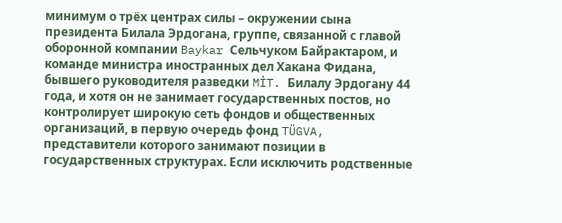минимум о трёх центрах силы – окружении сына президента Билала Эрдогана, группе, связанной с главой оборонной компании Baykar Сельчуком Байрактаром, и команде министра иностранных дел Хакана Фидана, бывшего руководителя разведки MİT. Билалу Эрдогану 44 года, и хотя он не занимает государственных постов, но контролирует широкую сеть фондов и общественных организаций, в первую очередь фонд TÜGVA, представители которого занимают позиции в государственных структурах. Если исключить родственные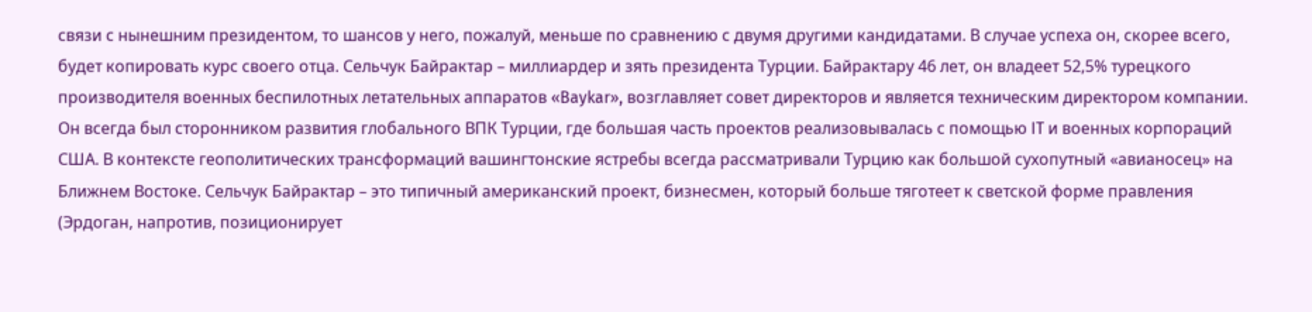связи с нынешним президентом, то шансов у него, пожалуй, меньше по сравнению с двумя другими кандидатами. В случае успеха он, скорее всего, будет копировать курс своего отца. Сельчук Байрактар – миллиардер и зять президента Турции. Байрактару 46 лет, он владеет 52,5% турецкого производителя военных беспилотных летательных аппаратов «Baykar», возглавляет совет директоров и является техническим директором компании. Он всегда был сторонником развития глобального ВПК Турции, где большая часть проектов реализовывалась с помощью IT и военных корпораций США. В контексте геополитических трансформаций вашингтонские ястребы всегда рассматривали Турцию как большой сухопутный «авианосец» на Ближнем Востоке. Сельчук Байрактар – это типичный американский проект, бизнесмен, который больше тяготеет к светской форме правления (Эрдоган, напротив, позиционирует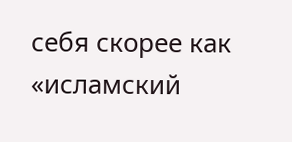себя скорее как «исламский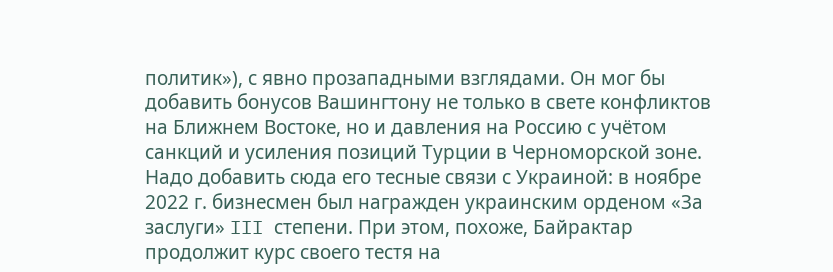политик»), с явно прозападными взглядами. Он мог бы добавить бонусов Вашингтону не только в свете конфликтов на Ближнем Востоке, но и давления на Россию с учётом санкций и усиления позиций Турции в Черноморской зоне. Надо добавить сюда его тесные связи с Украиной: в ноябре 2022 г. бизнесмен был награжден украинским орденом «За заслуги» III степени. При этом, похоже, Байрактар продолжит курс своего тестя на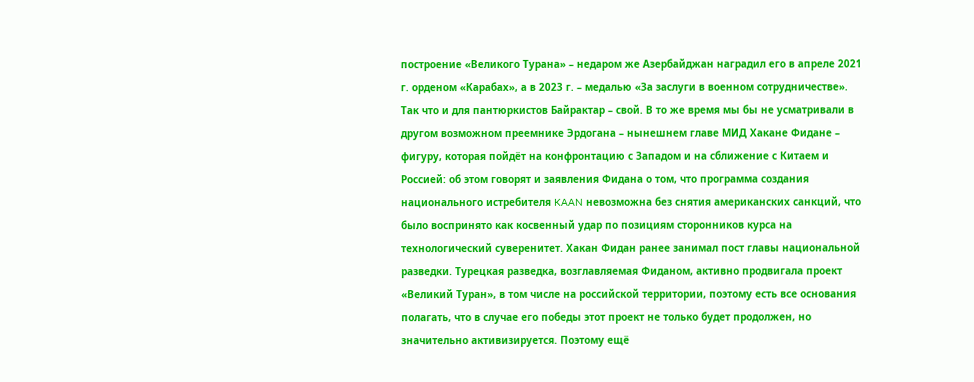построение «Великого Турана» – недаром же Азербайджан наградил его в апреле 2021 г. орденом «Карабах», а в 2023 г. – медалью «За заслуги в военном сотрудничестве». Так что и для пантюркистов Байрактар – свой. В то же время мы бы не усматривали в другом возможном преемнике Эрдогана – нынешнем главе МИД Хакане Фидане – фигуру, которая пойдёт на конфронтацию с Западом и на сближение с Китаем и Россией: об этом говорят и заявления Фидана о том, что программа создания национального истребителя KAAN невозможна без снятия американских санкций, что было воспринято как косвенный удар по позициям сторонников курса на технологический суверенитет. Хакан Фидан ранее занимал пост главы национальной разведки. Турецкая разведка, возглавляемая Фиданом, активно продвигала проект «Великий Туран», в том числе на российской территории, поэтому есть все основания полагать, что в случае его победы этот проект не только будет продолжен, но значительно активизируется. Поэтому ещё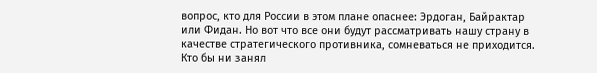вопрос, кто для России в этом плане опаснее: Эрдоган, Байрактар или Фидан. Но вот что все они будут рассматривать нашу страну в качестве стратегического противника, сомневаться не приходится. Кто бы ни занял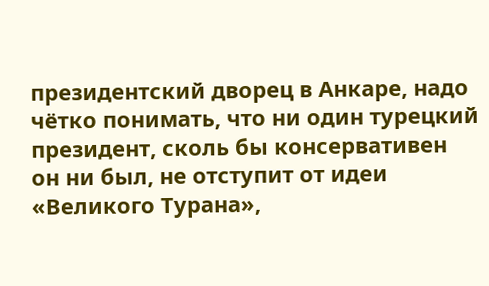президентский дворец в Анкаре, надо чётко понимать, что ни один турецкий президент, сколь бы консервативен он ни был, не отступит от идеи «Великого Турана»,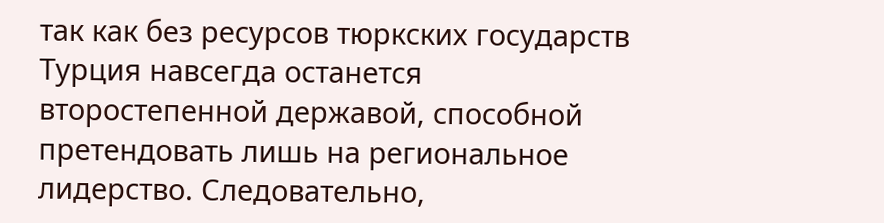так как без ресурсов тюркских государств Турция навсегда останется второстепенной державой, способной претендовать лишь на региональное лидерство. Следовательно,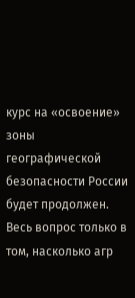курс на «освоение» зоны географической безопасности России будет продолжен. Весь вопрос только в том, насколько агр